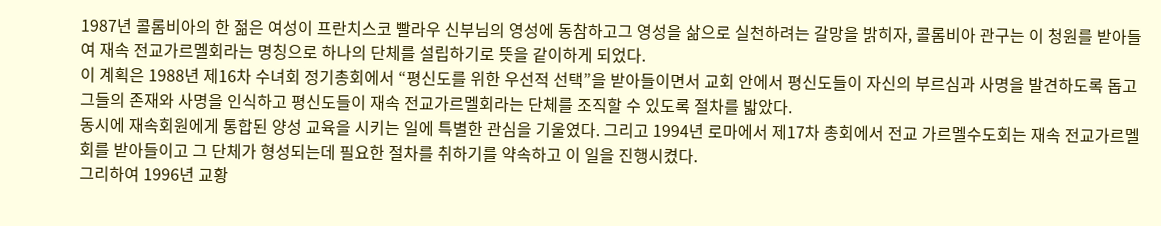1987년 콜롬비아의 한 젊은 여성이 프란치스코 빨라우 신부님의 영성에 동참하고그 영성을 삶으로 실천하려는 갈망을 밝히자, 콜롬비아 관구는 이 청원를 받아들여 재속 전교가르멜회라는 명칭으로 하나의 단체를 설립하기로 뜻을 같이하게 되었다.
이 계획은 1988년 제16차 수녀회 정기총회에서 “평신도를 위한 우선적 선택”을 받아들이면서 교회 안에서 평신도들이 자신의 부르심과 사명을 발견하도록 돕고 그들의 존재와 사명을 인식하고 평신도들이 재속 전교가르멜회라는 단체를 조직할 수 있도록 절차를 밟았다.
동시에 재속회원에게 통합된 양성 교육을 시키는 일에 특별한 관심을 기울였다. 그리고 1994년 로마에서 제17차 총회에서 전교 가르멜수도회는 재속 전교가르멜회를 받아들이고 그 단체가 형성되는데 필요한 절차를 취하기를 약속하고 이 일을 진행시켰다.
그리하여 1996년 교황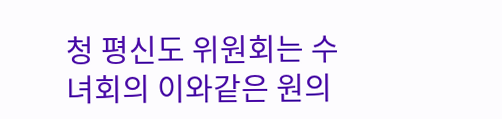청 평신도 위원회는 수녀회의 이와같은 원의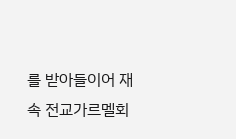를 받아들이어 재속 전교가르멜회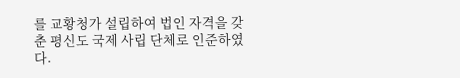를 교황청가 설립하여 법인 자격을 갖춘 평신도 국제 사립 단체로 인준하였다.